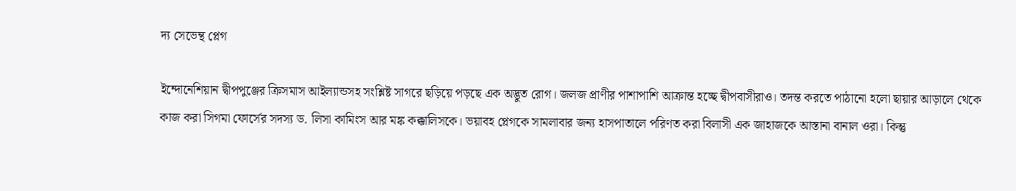দ্য সেভেন্থ প্লেগ

ইন্দোনেশিয়ান দ্বীপপুঞ্জের ক্রিসমাস আইল্যান্ডসহ সংশ্লিষ্ট সাগরে ছড়িয়ে পড়ছে এক অদ্ভুত রোগ। জলজ প্রাণীর পাশাপাশি আক্রান্ত হচ্ছে দ্বীপবাসীরাও। তদন্ত করতে পাঠানো হলো ছায়ার আড়ালে থেকে কাজ করা সিগমা ফোর্সের সদস্য ড. লিসা কামিংস আর মঙ্ক কক্কালিসকে। ভয়াবহ প্লেগকে সামলাবার জন্য হাসপাতালে পরিণত করা বিলাসী এক জাহাজকে আস্তানা বানাল ওরা। কিন্তু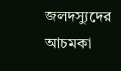জলদস্যুদের আচমকা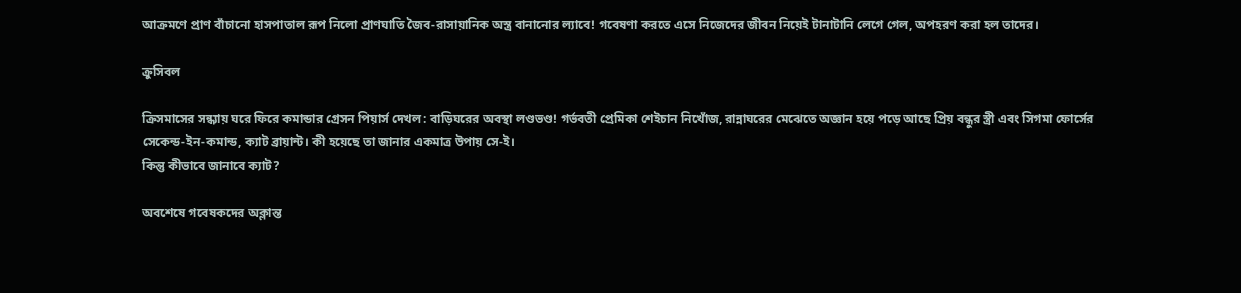আক্রমণে প্রাণ বাঁচানো হাসপাতাল রূপ নিলো প্রাণঘাতি জৈব-রাসায়ানিক অস্ত্র বানানোর ল্যাবে! গবেষণা করতে এসে নিজেদের জীবন নিয়েই টানাটানি লেগে গেল, অপহরণ করা হল তাদের।

ক্রুসিবল

ক্রিসমাসের সন্ধ্যায় ঘরে ফিরে কমান্ডার গ্রেসন পিয়ার্স দেখল: বাড়িঘরের অবস্থা লণ্ডভণ্ড! গর্ভবতী প্রেমিকা শেইচান নিখোঁজ, রান্নাঘরের মেঝেতে অজ্ঞান হয়ে পড়ে আছে প্রিয় বন্ধুর স্ত্রী এবং সিগমা ফোর্সের সেকেন্ড-ইন-কমান্ড, ক্যাট ব্রায়ান্ট। কী হয়েছে তা জানার একমাত্র উপায় সে-ই।
কিন্তু কীভাবে জানাবে ক্যাট?

অবশেষে গবেষকদের অক্লান্ত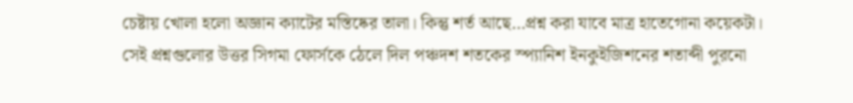চেষ্টায় খোলা হলো অজ্ঞান ক্যাটের মস্তিষ্কের তালা। কিন্তু শর্ত আছে…প্রশ্ন করা যাবে মাত্র হাতেগোনা কয়েকটা।
সেই প্রশ্নগুলোর উত্তর সিগমা ফোর্সকে ঠেলে দিল পঞ্চদশ শতকের স্প্যানিশ ইনকুইজিশনের শতাব্দী পুরনো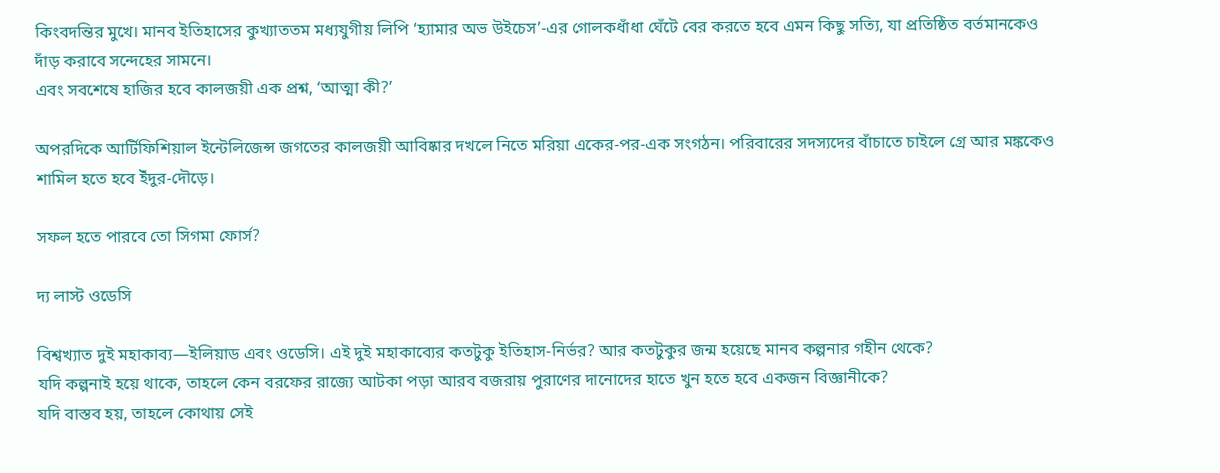কিংবদন্তির মুখে। মানব ইতিহাসের কুখ্যাততম মধ্যযুগীয় লিপি ‘হ্যামার অভ উইচেস’-এর গোলকধাঁধা ঘেঁটে বের করতে হবে এমন কিছু সত্যি, যা প্রতিষ্ঠিত বর্তমানকেও দাঁড় করাবে সন্দেহের সামনে।
এবং সবশেষে হাজির হবে কালজয়ী এক প্রশ্ন, ‘আত্মা কী?’

অপরদিকে আর্টিফিশিয়াল ইন্টেলিজেন্স জগতের কালজয়ী আবিষ্কার দখলে নিতে মরিয়া একের-পর-এক সংগঠন। পরিবারের সদস্যদের বাঁচাতে চাইলে গ্রে আর মঙ্ককেও শামিল হতে হবে ইঁদুর-দৌড়ে।

সফল হতে পারবে তো সিগমা ফোর্স?

দ্য লাস্ট ওডেসি

বিশ্বখ্যাত দুই মহাকাব্য—ইলিয়াড এবং ওডেসি। এই দুই মহাকাব্যের কতটুকু ইতিহাস-নির্ভর? আর কতটুকুর জন্ম হয়েছে মানব কল্পনার গহীন থেকে?
যদি কল্পনাই হয়ে থাকে, তাহলে কেন বরফের রাজ্যে আটকা পড়া আরব বজরায় পুরাণের দানোদের হাতে খুন হতে হবে একজন বিজ্ঞানীকে?
যদি বাস্তব হয়, তাহলে কোথায় সেই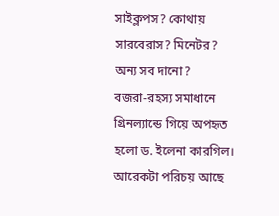সাইক্লপস? কোথায় সারবেরাস? মিনেটর? অন্য সব দানো?
বজরা-রহস্য সমাধানে গ্রিনল্যান্ডে গিয়ে অপহৃত হলো ড. ইলেনা কারগিল। আরেকটা পরিচয় আছে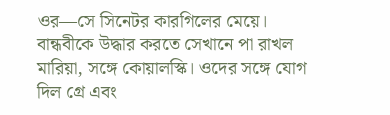ওর—সে সিনেটর কারগিলের মেয়ে।
বান্ধবীকে উদ্ধার করতে সেখানে পা রাখল মারিয়া, সঙ্গে কোয়ালস্কি। ওদের সঙ্গে যোগ দিল গ্রে এবং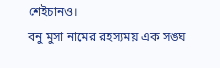শেইচানও।
বনু মুসা নামের রহস্যময় এক সঙ্ঘ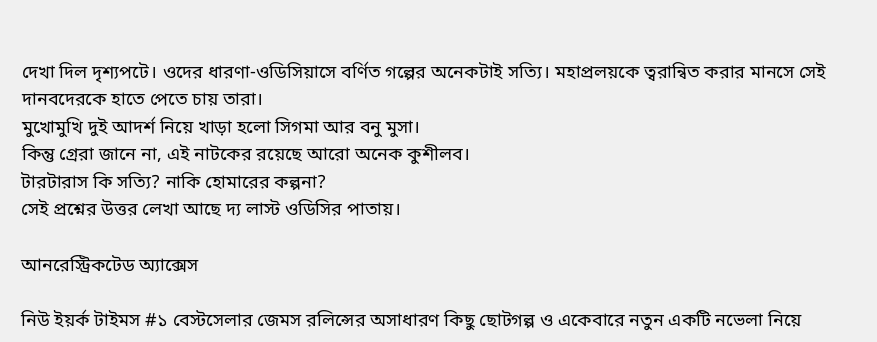দেখা দিল দৃশ্যপটে। ওদের ধারণা-ওডিসিয়াসে বর্ণিত গল্পের অনেকটাই সত্যি। মহাপ্রলয়কে ত্বরান্বিত করার মানসে সেই দানবদেরকে হাতে পেতে চায় তারা।
মুখোমুখি দুই আদর্শ নিয়ে খাড়া হলো সিগমা আর বনু মুসা।
কিন্তু গ্রেরা জানে না, এই নাটকের রয়েছে আরো অনেক কুশীলব।
টারটারাস কি সত্যি? নাকি হোমারের কল্পনা?
সেই প্রশ্নের উত্তর লেখা আছে দ্য লাস্ট ওডিসির পাতায়।

আনরেস্ট্রিকটেড অ্যাক্সেস

নিউ ইয়র্ক টাইমস #১ বেস্টসেলার জেমস রলিন্সের অসাধারণ কিছু ছোটগল্প ও একেবারে নতুন একটি নভেলা নিয়ে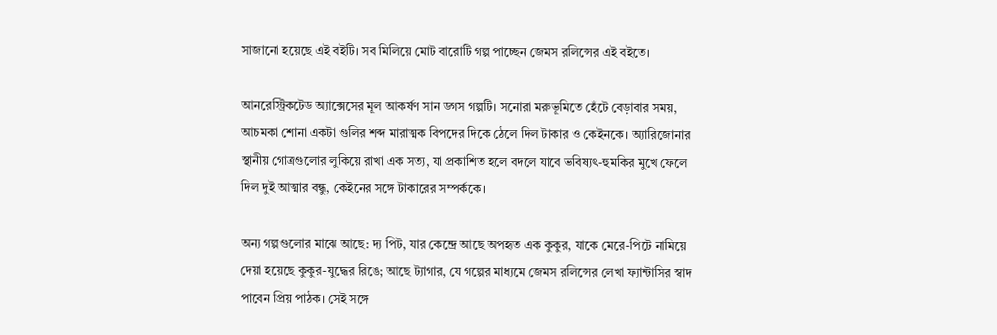সাজানো হয়েছে এই বইটি। সব মিলিয়ে মোট বারোটি গল্প পাচ্ছেন জেমস রলিন্সের এই বইতে।

আনরেস্ট্রিকটেড অ্যাক্সেসের মূল আকর্ষণ সান ডগস গল্পটি। সনোরা মরুভূমিতে হেঁটে বেড়াবার সময়, আচমকা শোনা একটা গুলির শব্দ মারাত্মক বিপদের দিকে ঠেলে দিল টাকার ও কেইনকে। অ্যারিজোনার স্থানীয় গোত্রগুলোর লুকিয়ে রাখা এক সত্য, যা প্রকাশিত হলে বদলে যাবে ভবিষ্যৎ-হুমকির মুখে ফেলে দিল দুই আত্মার বন্ধু, কেইনের সঙ্গে টাকারের সম্পর্ককে।

অন্য গল্পগুলোর মাঝে আছে: দ্য পিট, যার কেন্দ্রে আছে অপহৃত এক কুকুর, যাকে মেরে-পিটে নামিয়ে দেয়া হয়েছে কুকুর-যুদ্ধের রিঙে; আছে ট্যাগার, যে গল্পের মাধ্যমে জেমস রলিন্সের লেখা ফ্যান্টাসির স্বাদ পাবেন প্রিয় পাঠক। সেই সঙ্গে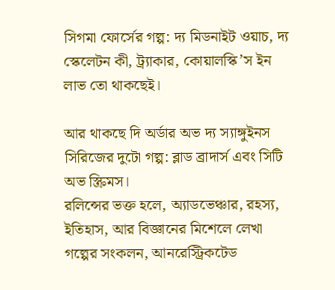সিগমা ফোর্সের গল্প: দ্য মিডনাইট ওয়াচ, দ্য স্কেলেটন কী, ট্র্যাকার, কোয়ালস্কি’স ইন লাভ তো থাকছেই।

আর থাকছে দি অর্ডার অভ দ্য স্যাঙ্গুইনস সিরিজের দুটো গল্প: ব্লাড ব্রাদার্স এবং সিটি অভ স্ক্রিমস।
রলিন্সের ভক্ত হলে, অ্যাডভেঞ্চার, রহস্য, ইতিহাস, আর বিজ্ঞানের মিশেলে লেখা গল্পের সংকলন, আনরেস্ট্রিকটেড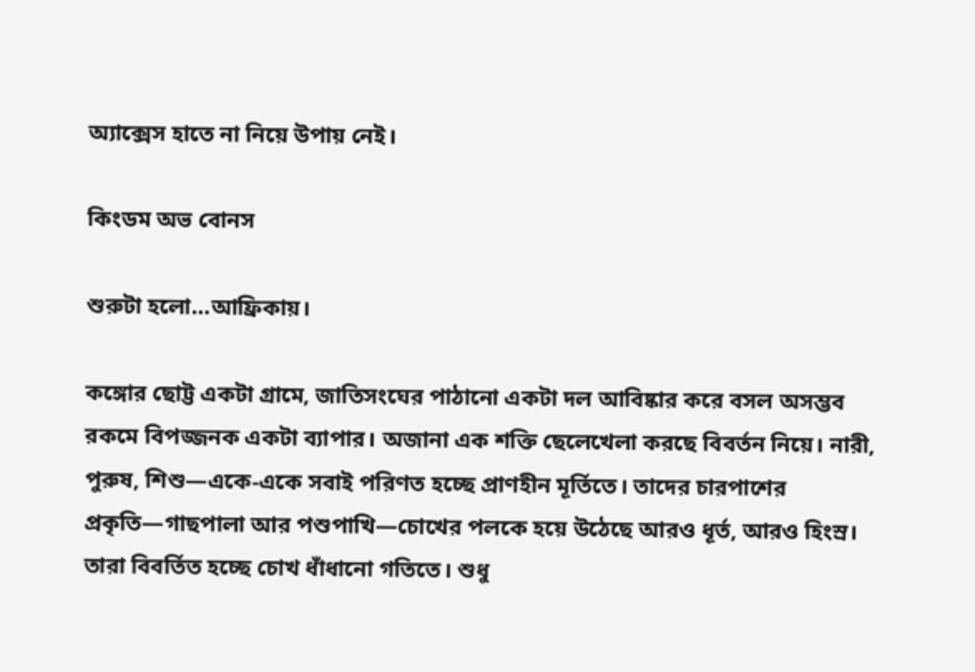অ্যাক্সেস হাতে না নিয়ে উপায় নেই।

কিংডম অভ বোনস

শুরুটা হলো…আফ্রিকায়।

কঙ্গোর ছোট্ট একটা গ্রামে, জাতিসংঘের পাঠানো একটা দল আবিষ্কার করে বসল অসম্ভব রকমে বিপজ্জনক একটা ব্যাপার। অজানা এক শক্তি ছেলেখেলা করছে বিবর্তন নিয়ে। নারী, পুরুষ, শিশু—একে-একে সবাই পরিণত হচ্ছে প্রাণহীন মূর্তিতে। তাদের চারপাশের প্রকৃতি—গাছপালা আর পশুপাখি—চোখের পলকে হয়ে উঠেছে আরও ধূর্ত, আরও হিংস্র। তারা বিবর্তিত হচ্ছে চোখ ধাঁধানো গতিতে। শুধু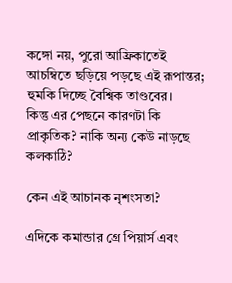কঙ্গো নয়, পুরো আফ্রিকাতেই আচম্বিতে ছড়িয়ে পড়ছে এই রূপান্তর; হুমকি দিচ্ছে বৈশ্বিক তাণ্ডবের।
কিন্তু এর পেছনে কারণটা কি প্রাকৃতিক? নাকি অন্য কেউ নাড়ছে কলকাঠি?

কেন এই আচানক নৃশংসতা?

এদিকে কমান্ডার গ্রে পিয়ার্স এবং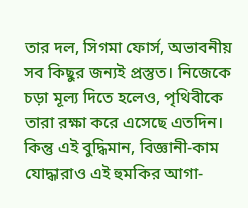তার দল, সিগমা ফোর্স, অভাবনীয় সব কিছুর জন্যই প্রস্তুত। নিজেকে চড়া মূল্য দিতে হলেও, পৃথিবীকে তারা রক্ষা করে এসেছে এতদিন। কিন্তু এই বুদ্ধিমান, বিজ্ঞানী-কাম যোদ্ধারাও এই হুমকির আগা-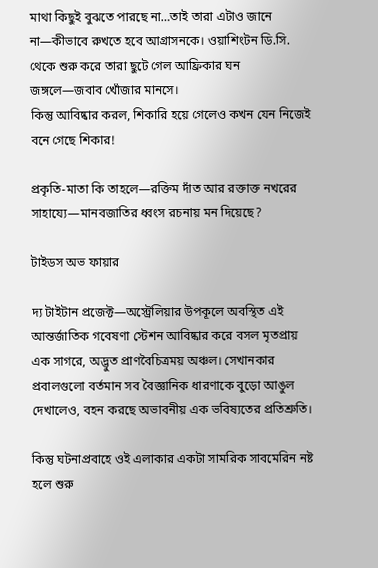মাথা কিছুই বুঝতে পারছে না…তাই তারা এটাও জানে না—কীভাবে রুখতে হবে আগ্রাসনকে। ওয়াশিংটন ডি.সি. থেকে শুরু করে তারা ছুটে গেল আফ্রিকার ঘন জঙ্গলে—জবাব খোঁজার মানসে।
কিন্তু আবিষ্কার করল, শিকারি হয়ে গেলেও কখন যেন নিজেই বনে গেছে শিকার!

প্রকৃতি-মাতা কি তাহলে—রক্তিম দাঁত আর রক্তাক্ত নখরের সাহায্যে—মানবজাতির ধ্বংস রচনায় মন দিয়েছে?

টাইডস অভ ফায়ার

দ্য টাইটান প্রজেক্ট—অস্ট্রেলিয়ার উপকূলে অবস্থিত এই আন্তর্জাতিক গবেষণা স্টেশন আবিষ্কার করে বসল মৃতপ্রায় এক সাগরে, অদ্ভুত প্রাণবৈচিত্রময় অঞ্চল। সেখানকার প্রবালগুলো বর্তমান সব বৈজ্ঞানিক ধারণাকে বুড়ো আঙুল দেখালেও, বহন করছে অভাবনীয় এক ভবিষ্যতের প্রতিশ্রুতি।

কিন্তু ঘটনাপ্রবাহে ওই এলাকার একটা সামরিক সাবমেরিন নষ্ট হলে শুরু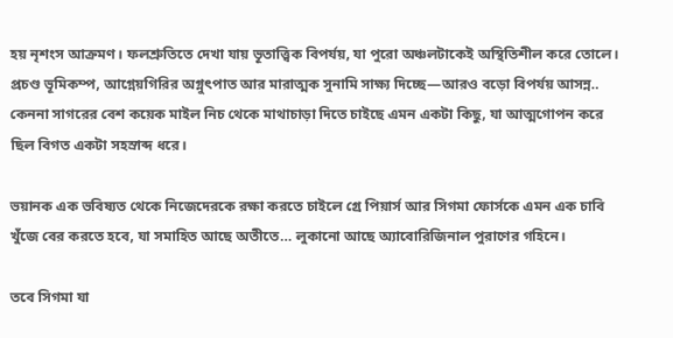হয় নৃশংস আক্রমণ। ফলশ্রুতিতে দেখা যায় ভূতাত্ত্বিক বিপর্যয়, যা পুরো অঞ্চলটাকেই অস্থিতিশীল করে তোলে।
প্রচণ্ড ভূমিকম্প, আগ্নেয়গিরির অগ্নুৎপাত আর মারাত্মক সুনামি সাক্ষ্য দিচ্ছে—আরও বড়ো বিপর্যয় আসন্ন.. কেননা সাগরের বেশ কয়েক মাইল নিচ থেকে মাথাচাড়া দিতে চাইছে এমন একটা কিছু, যা আত্মগোপন করে ছিল বিগত একটা সহস্রাব্দ ধরে।

ভয়ানক এক ভবিষ্যত থেকে নিজেদেরকে রক্ষা করতে চাইলে গ্রে পিয়ার্স আর সিগমা ফোর্সকে এমন এক চাবি খুঁজে বের করতে হবে, যা সমাহিত আছে অতীতে… লুকানো আছে অ্যাবোরিজিনাল পুরাণের গহিনে।

তবে সিগমা যা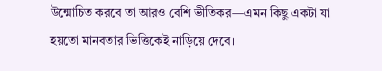উন্মোচিত করবে তা আরও বেশি ভীতিকর—এমন কিছু একটা যা হয়তো মানবতার ভিত্তিকেই নাড়িয়ে দেবে।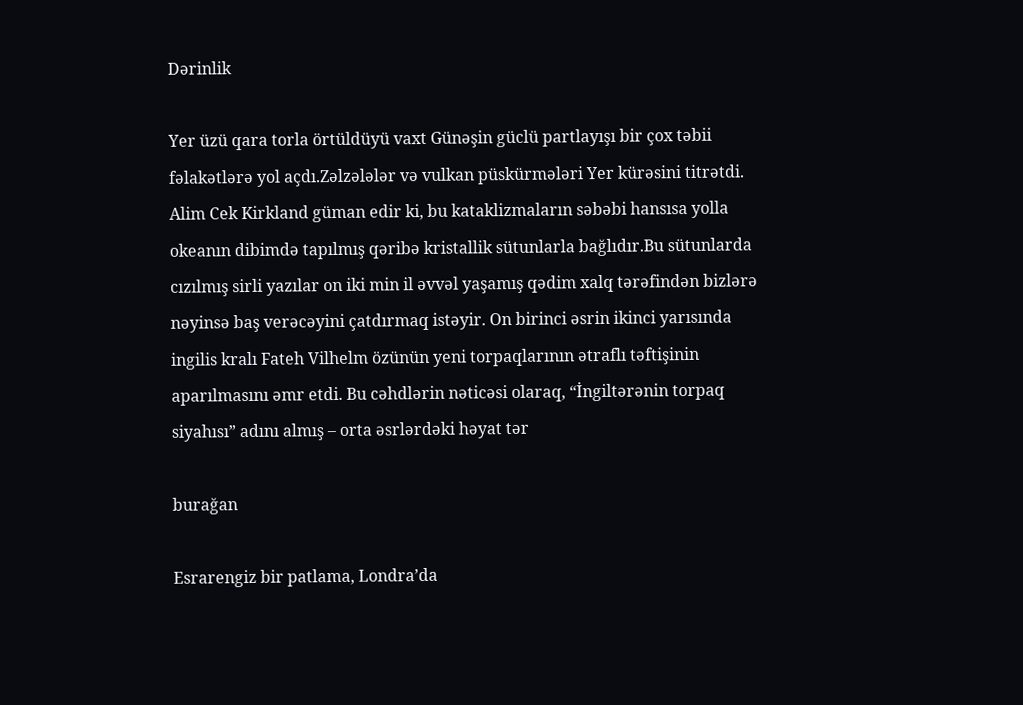Dərinlik

Yer üzü qara torla örtüldüyü vaxt Günəşin güclü partlayışı bir çox təbii fəlakətlərə yol açdı.Zəlzələlər və vulkan püskürmələri Yer kürəsini titrətdi. Alim Cek Kirkland güman edir ki, bu kataklizmaların səbəbi hansısa yolla okeanın dibimdə tapılmış qəribə kristallik sütunlarla bağlıdır.Bu sütunlarda cızılmış sirli yazılar on iki min il əvvəl yaşamış qədim xalq tərəfindən bizlərə nəyinsə baş verəcəyini çatdırmaq istəyir. On birinci əsrin ikinci yarısında ingilis kralı Fateh Vilhelm özünün yeni torpaqlarının ətraflı təftişinin aparılmasını əmr etdi. Bu cəhdlərin nəticəsi olaraq, “İngiltərənin torpaq siyahısı” adını almış – orta əsrlərdəki həyat tər

burağan

Esrarengiz bir patlama, Londra’da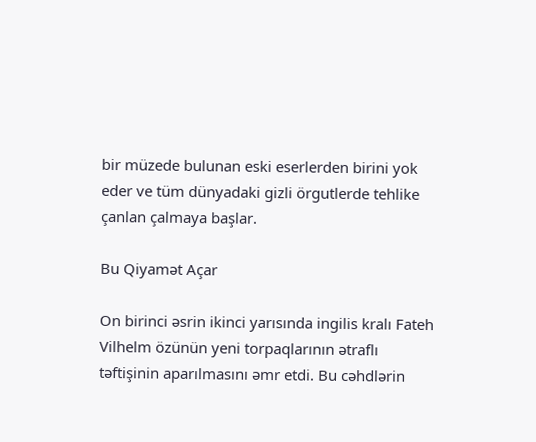bir müzede bulunan eski eserlerden birini yok eder ve tüm dünyadaki gizli örgutlerde tehlike çanlan çalmaya başlar.

Bu Qiyamət Açar

On birinci əsrin ikinci yarısında ingilis kralı Fateh Vilhelm özünün yeni torpaqlarının ətraflı təftişinin aparılmasını əmr etdi. Bu cəhdlərin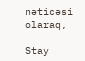nəticəsi olaraq,

Stay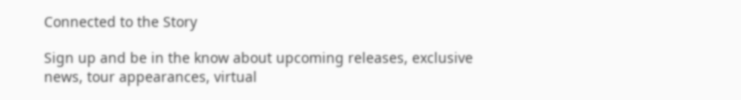Connected to the Story

Sign up and be in the know about upcoming releases, exclusive news, tour appearances, virtual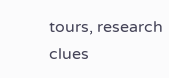tours, research clues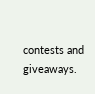contests and giveaways.